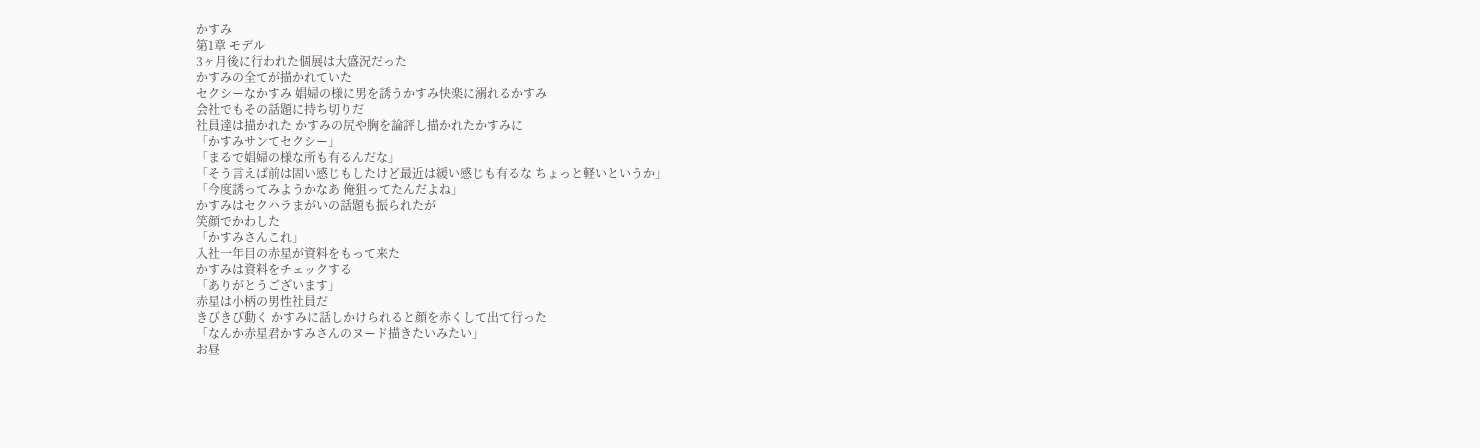かすみ
第1章 モデル
3ヶ月後に行われた個展は大盛況だった
かすみの全てが描かれていた
セクシーなかすみ 娼婦の様に男を誘うかすみ快楽に溺れるかすみ
会社でもその話題に持ち切りだ
社員達は描かれた かすみの尻や胸を論評し描かれたかすみに
「かすみサンてセクシー」
「まるで娼婦の様な所も有るんだな」
「そう言えば前は固い感じもしたけど最近は緩い感じも有るな ちょっと軽いというか」
「今度誘ってみようかなあ 俺狙ってたんだよね」
かすみはセクハラまがいの話題も振られたが
笑顔でかわした
「かすみさんこれ」
入社一年目の赤星が資料をもって来た
かすみは資料をチェックする
「ありがとうございます」
赤星は小柄の男性社員だ
きびきび動く かすみに話しかけられると顔を赤くして出て行った
「なんか赤星君かすみさんのヌード描きたいみたい」
お昼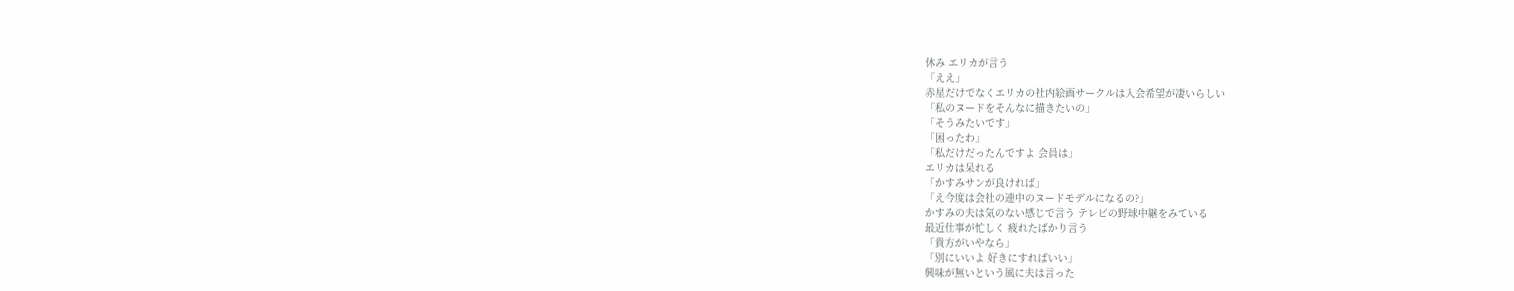休み エリカが言う
「ええ」
赤星だけでなくエリカの社内絵画サークルは入会希望が凄いらしい
「私のヌードをそんなに描きたいの」
「そうみたいです」
「困ったわ」
「私だけだったんですよ 会員は」
エリカは呆れる
「かすみサンが良ければ」
「え今度は会社の連中のヌードモデルになるの?」
かすみの夫は気のない感じで言う テレビの野球中継をみている
最近仕事が忙しく 疲れたばかり言う
「貴方がいやなら」
「別にいいよ 好きにすればいい」
興味が無いという風に夫は言った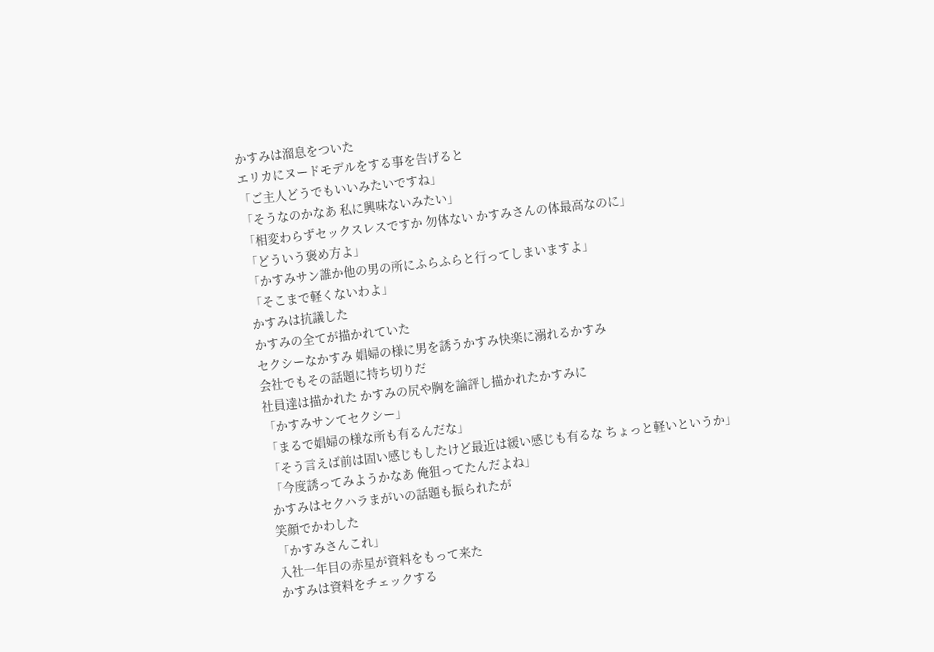かすみは溜息をついた
エリカにヌードモデルをする事を告げると
「ご主人どうでもいいみたいですね」
「そうなのかなあ 私に興味ないみたい」
「相変わらずセックスレスですか 勿体ない かすみさんの体最高なのに」
「どういう褒め方よ」
「かすみサン誰か他の男の所にふらふらと行ってしまいますよ」
「そこまで軽くないわよ」
かすみは抗議した
かすみの全てが描かれていた
セクシーなかすみ 娼婦の様に男を誘うかすみ快楽に溺れるかすみ
会社でもその話題に持ち切りだ
社員達は描かれた かすみの尻や胸を論評し描かれたかすみに
「かすみサンてセクシー」
「まるで娼婦の様な所も有るんだな」
「そう言えば前は固い感じもしたけど最近は緩い感じも有るな ちょっと軽いというか」
「今度誘ってみようかなあ 俺狙ってたんだよね」
かすみはセクハラまがいの話題も振られたが
笑顔でかわした
「かすみさんこれ」
入社一年目の赤星が資料をもって来た
かすみは資料をチェックする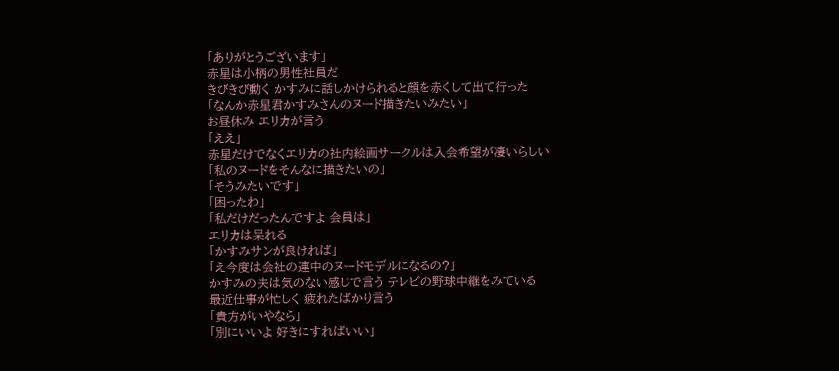「ありがとうございます」
赤星は小柄の男性社員だ
きびきび動く かすみに話しかけられると顔を赤くして出て行った
「なんか赤星君かすみさんのヌード描きたいみたい」
お昼休み エリカが言う
「ええ」
赤星だけでなくエリカの社内絵画サークルは入会希望が凄いらしい
「私のヌードをそんなに描きたいの」
「そうみたいです」
「困ったわ」
「私だけだったんですよ 会員は」
エリカは呆れる
「かすみサンが良ければ」
「え今度は会社の連中のヌードモデルになるの?」
かすみの夫は気のない感じで言う テレビの野球中継をみている
最近仕事が忙しく 疲れたばかり言う
「貴方がいやなら」
「別にいいよ 好きにすればいい」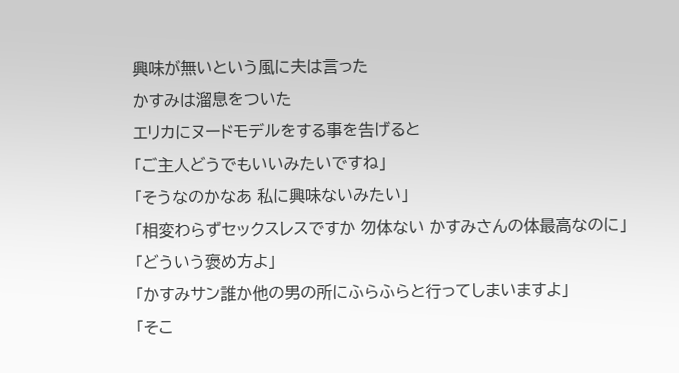興味が無いという風に夫は言った
かすみは溜息をついた
エリカにヌードモデルをする事を告げると
「ご主人どうでもいいみたいですね」
「そうなのかなあ 私に興味ないみたい」
「相変わらずセックスレスですか 勿体ない かすみさんの体最高なのに」
「どういう褒め方よ」
「かすみサン誰か他の男の所にふらふらと行ってしまいますよ」
「そこ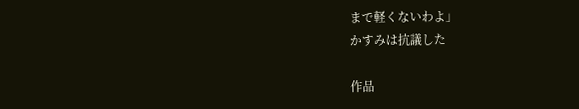まで軽くないわよ」
かすみは抗議した

作品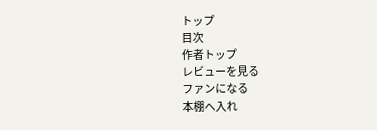トップ
目次
作者トップ
レビューを見る
ファンになる
本棚へ入れ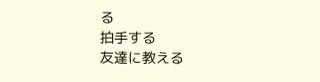る
拍手する
友達に教える